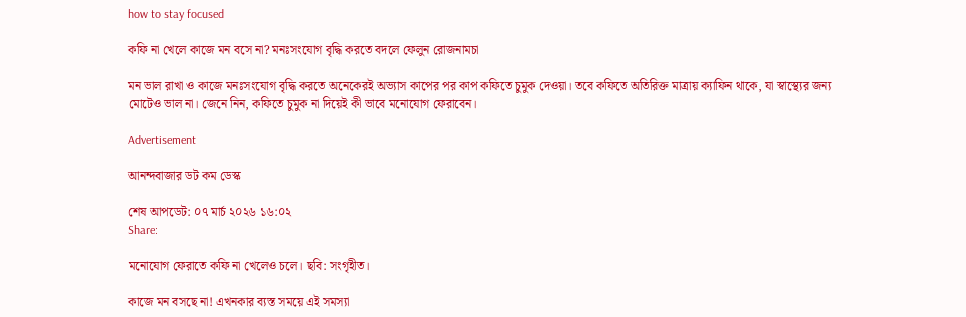how to stay focused

কফি না খেলে কাজে মন বসে না? মনঃসংযোগ বৃদ্ধি করতে বদলে ফেলুন রোজনামচা

মন ভাল রাখা ও কাজে মনঃসংযোগ বৃদ্ধি করতে অনেকেরই অভ্যাস কাপের পর কাপ কফিতে চুমুক দেওয়া। তবে কফিতে অতিরিক্ত মাত্রায় ক্যাফিন থাকে, যা স্বাস্থ্যের জন্য মোটেও ভাল না। জেনে নিন, কফিতে চুমুক না দিয়েই কী ভাবে মনোযোগ ফেরাবেন।

Advertisement

আনন্দবাজার ডট কম ডেস্ক

শেষ আপডেট: ০৭ মার্চ ২০২৬ ১৬:০২
Share:

মনোযোগ ফেরাতে কফি না খেলেও চলে। ছবি: সংগৃহীত।

কাজে মন বসছে না! এখনকার ব্যস্ত সময়ে এই সমস্যা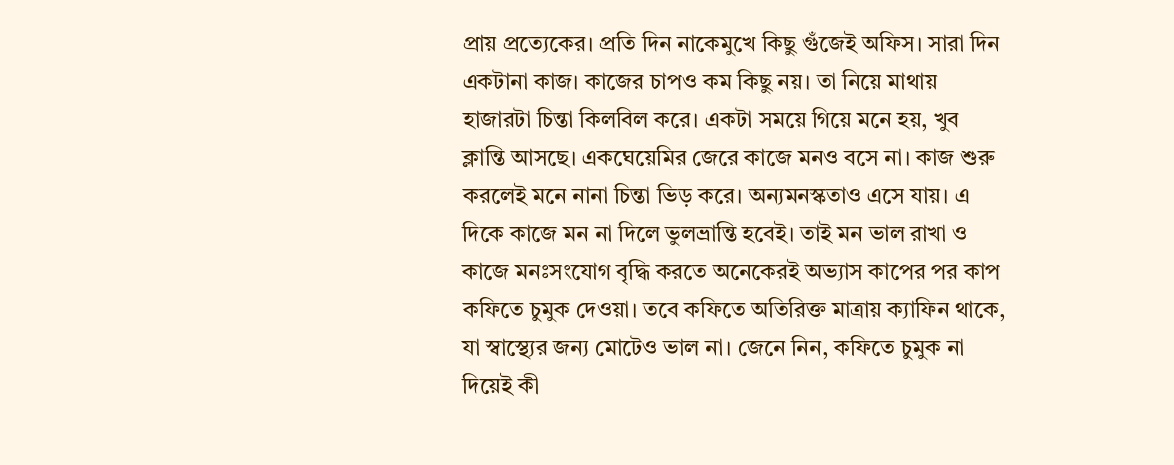প্রায় প্রত্যেকের। প্রতি দিন নাকেমুখে কিছু গুঁজেই অফিস। সারা দিন একটানা কাজ। কাজের চাপও কম কিছু নয়। তা নিয়ে মাথায় হাজারটা চিন্তা কিলবিল করে। একটা সময়ে গিয়ে মনে হয়, খুব ক্লান্তি আসছে। একঘেয়েমির জেরে কাজে মনও বসে না। কাজ শুরু করলেই মনে নানা চিন্তা ভিড় করে। অন্যমনস্কতাও এসে যায়। এ দিকে কাজে মন না দিলে ভুলভ্রান্তি হবেই। তাই মন ভাল রাখা ও কাজে মনঃসংযোগ বৃদ্ধি করতে অনেকেরই অভ্যাস কাপের পর কাপ কফিতে চুমুক দেওয়া। তবে কফিতে অতিরিক্ত মাত্রায় ক্যাফিন থাকে, যা স্বাস্থ্যের জন্য মোটেও ভাল না। জেনে নিন, কফিতে চুমুক না দিয়েই কী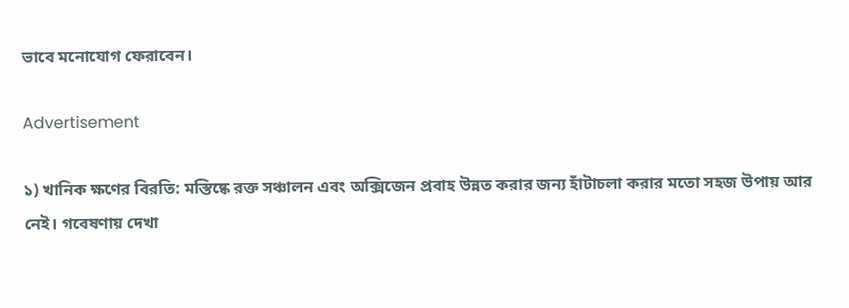ভাবে মনোযোগ ফেরাবেন।

Advertisement

১) খানিক ক্ষণের বিরতি: মস্তিষ্কে রক্ত সঞ্চালন এবং অক্সিজেন প্রবাহ উন্নত করার জন্য হাঁটাচলা করার মতো সহজ উপায় আর নেই। গবেষণায় দেখা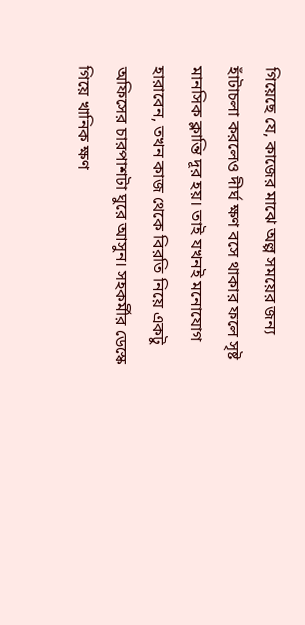গিয়েছে যে, কাজের মাঝে অল্প সময়ের জন্য হাঁটাচলা করলেও দীর্ঘ ক্ষণ বসে থাকার ফলে সৃষ্ট মানসিক ক্লান্তি দূর হয়। তাই যখনই মনোযোগ হারাবেন, তখন কাজ থেকে বিরতি নিয়ে একটু অফিসের চারপাশটা ঘুরে আসুন। সহকর্মীর ডেস্কে গিয়ে খানিক ক্ষণ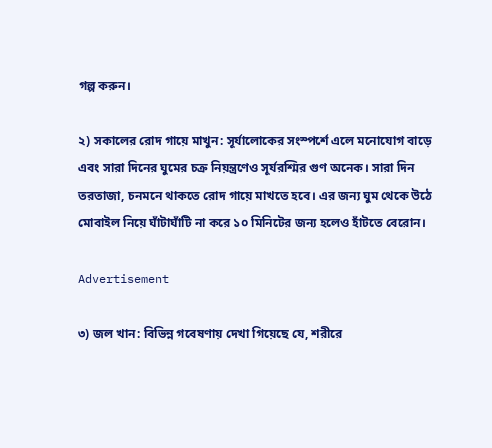গল্প করুন।

২) সকালের রোদ গায়ে মাখুন: সূর্যালোকের সংস্পর্শে এলে মনোযোগ বাড়ে এবং সারা দিনের ঘুমের চক্র নিয়ন্ত্রণেও সূর্যরশ্মির গুণ অনেক। সারা দিন তরতাজা, চনমনে থাকতে রোদ গায়ে মাখতে হবে। এর জন্য ঘুম থেকে উঠে মোবাইল নিয়ে ঘাঁটাঘাঁটি না করে ১০ মিনিটের জন্য হলেও হাঁটতে বেরোন।

Advertisement

৩) জল খান: বিভিন্ন গবেষণায় দেখা গিয়েছে যে, শরীরে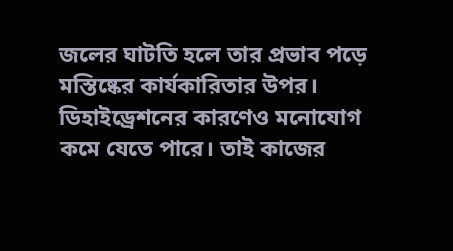জলের ঘাটতি হলে তার প্রভাব পড়ে মস্তিষ্কের কার্যকারিতার উপর। ডিহাইড্রেশনের কারণেও মনোযোগ কমে যেতে পারে। তাই কাজের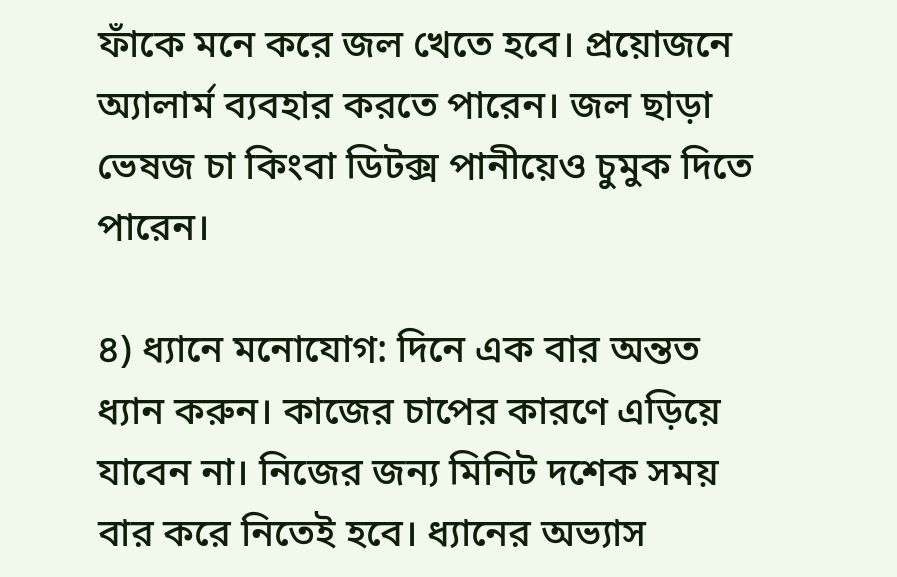ফাঁকে মনে করে জল খেতে হবে। প্রয়োজনে অ্যালার্ম ব্যবহার করতে পারেন। জল ছাড়া ভেষজ চা কিংবা ডিটক্স পানীয়েও চুমুক দিতে পারেন।

৪) ধ্যানে মনোযোগ: দিনে এক বার অন্তত ধ্যান করুন। কাজের চাপের কারণে এড়িয়ে যাবেন না। নিজের জন্য মিনিট দশেক সময় বার করে নিতেই হবে। ধ্যানের অভ্যাস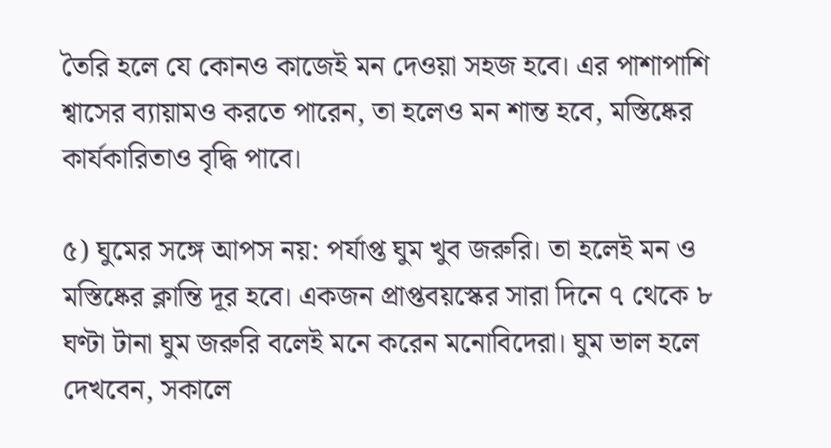তৈরি হলে যে কোনও কাজেই মন দেওয়া সহজ হবে। এর পাশাপাশি শ্বাসের ব্যায়ামও করতে পারেন, তা হলেও মন শান্ত হবে, মস্তিষ্কের কার্যকারিতাও বৃদ্ধি পাবে।

৫) ঘুমের সঙ্গে আপস নয়: পর্যাপ্ত ঘুম খুব জরুরি। তা হলেই মন ও মস্তিষ্কের ক্লান্তি দূর হবে। একজন প্রাপ্তবয়স্কের সারা দিনে ৭ থেকে ৮ ঘণ্টা টানা ঘুম জরুরি বলেই মনে করেন মনোবিদেরা। ঘুম ভাল হলে দেখবেন, সকালে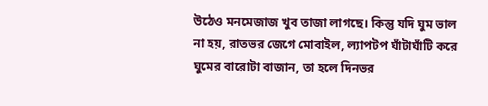উঠেও মনমেজাজ খুব তাজা লাগছে। কিন্তু যদি ঘুম ভাল না হয়, রাতভর জেগে মোবাইল, ল্যাপটপ ঘাঁটাঘাঁটি করে ঘুমের বারোটা বাজান, তা হলে দিনভর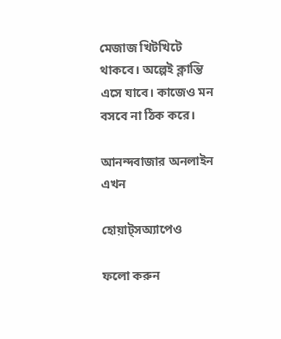মেজাজ খিটখিটে থাকবে। অল্পেই ক্লান্তি এসে যাবে। কাজেও মন বসবে না ঠিক করে।

আনন্দবাজার অনলাইন এখন

হোয়াট্‌সঅ্যাপেও

ফলো করুন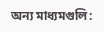অন্য মাধ্যমগুলি: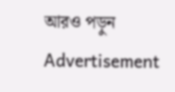আরও পড়ুন
Advertisement